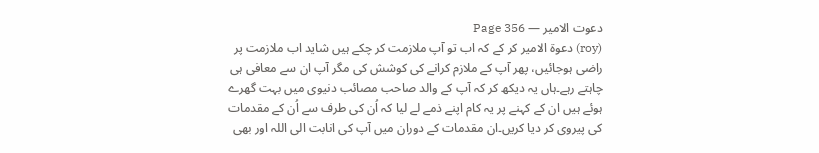دعوت الامیر — Page 356
(roy) دعوة الامير کر کے کہ اب تو آپ ملازمت کر چکے ہیں شاید اب ملازمت پر راضی ہوجائیں، پھر آپ کے ملازم کرانے کی کوشش کی مگر آپ ان سے معافی ہی چاہتے رہے۔ہاں یہ دیکھ کر کہ آپ کے والد صاحب مصائب دنیوی میں بہت گھرے ہوئے ہیں ان کے کہنے پر یہ کام اپنے ذمے لے لیا کہ اُن کی طرف سے اُن کے مقدمات کی پیروی کر دیا کریں۔ان مقدمات کے دوران میں آپ کی انابت الی اللہ اور بھی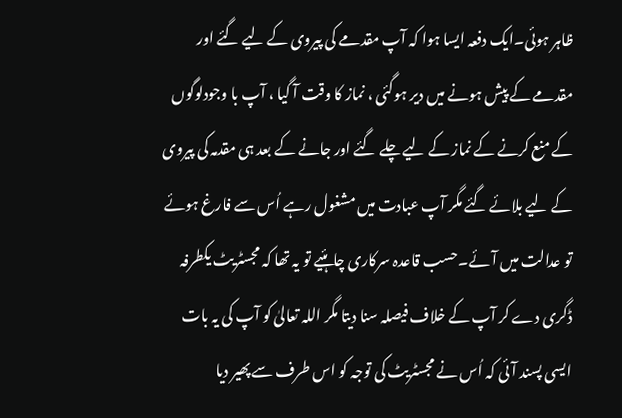ظاہر ہوئی۔ایک دفعہ ایسا ہوا کہ آپ مقدمے کی پیروی کے لیے گئے اور مقدمے کے پیش ہونے میں دیر ہوگئی ، نماز کا وقت آ گیا ، آپ با وجودلوگوں کے منع کرنے کے نماز کے لیے چلے گئے اور جانے کے بعد ہی مقدمہ کی پیروی کے لیے بلائے گئے مگر آپ عبادت میں مشغول رہے اُس سے فارغ ہوئے تو عدالت میں آئے۔حسب قاعدہ سرکاری چاہئیے تو یہ تھا کہ مجسٹریٹ یکطرفہ ڈگری دے کر آپ کے خلاف فیصلہ سنا دیتا مگر اللہ تعالیٰ کو آپ کی یہ بات ایسی پسند آئی کہ اُس نے مجسٹریٹ کی توجہ کو اس طرف سے پھیر دیا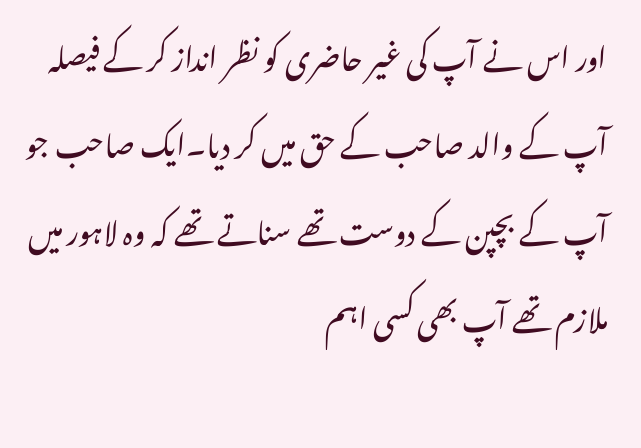اور اس نے آپ کی غیر حاضری کو نظر انداز کر کے فیصلہ آپ کے والد صاحب کے حق میں کر دیا۔ایک صاحب جو آپ کے بچپن کے دوست تھے سناتے تھے کہ وہ لاہور میں ملازم تھے آپ بھی کسی اہم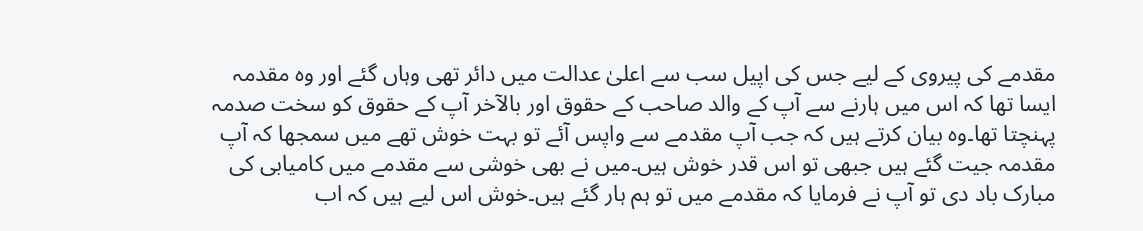مقدمے کی پیروی کے لیے جس کی اپیل سب سے اعلیٰ عدالت میں دائر تھی وہاں گئے اور وہ مقدمہ ایسا تھا کہ اس میں ہارنے سے آپ کے والد صاحب کے حقوق اور بالآخر آپ کے حقوق کو سخت صدمہ پہنچتا تھا۔وہ بیان کرتے ہیں کہ جب آپ مقدمے سے واپس آئے تو بہت خوش تھے میں سمجھا کہ آپ مقدمہ جیت گئے ہیں جبھی تو اس قدر خوش ہیں۔میں نے بھی خوشی سے مقدمے میں کامیابی کی مبارک باد دی تو آپ نے فرمایا کہ مقدمے میں تو ہم ہار گئے ہیں۔خوش اس لیے ہیں کہ اب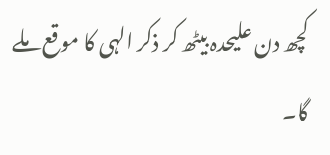کچھ دن علیحدہ بیٹھ کر ذکر الہی کا موقع ملے گا۔